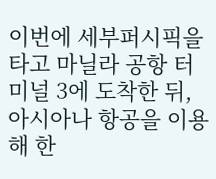이번에 세부퍼시픽을 타고 마닐라 공항 터미널 3에 도착한 뒤, 아시아나 항공을 이용해 한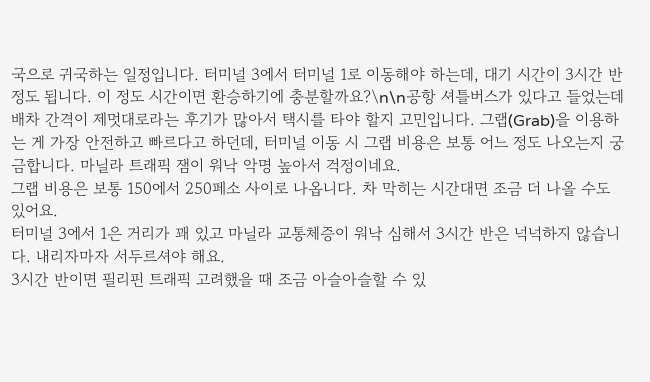국으로 귀국하는 일정입니다. 터미널 3에서 터미널 1로 이동해야 하는데, 대기 시간이 3시간 반 정도 됩니다. 이 정도 시간이면 환승하기에 충분할까요?\n\n공항 셔틀버스가 있다고 들었는데 배차 간격이 제멋대로라는 후기가 많아서 택시를 타야 할지 고민입니다. 그랩(Grab)을 이용하는 게 가장 안전하고 빠르다고 하던데, 터미널 이동 시 그랩 비용은 보통 어느 정도 나오는지 궁금합니다. 마닐라 트래픽 잼이 워낙 악명 높아서 걱정이네요.
그랩 비용은 보통 150에서 250페소 사이로 나옵니다. 차 막히는 시간대면 조금 더 나올 수도 있어요.
터미널 3에서 1은 거리가 꽤 있고 마닐라 교통체증이 워낙 심해서 3시간 반은 넉넉하지 않습니다. 내리자마자 서두르셔야 해요.
3시간 반이면 필리핀 트래픽 고려했을 때 조금 아슬아슬할 수 있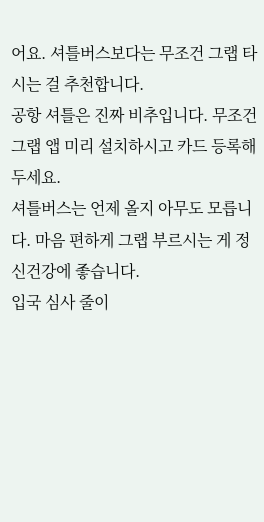어요. 셔틀버스보다는 무조건 그랩 타시는 걸 추천합니다.
공항 셔틀은 진짜 비추입니다. 무조건 그랩 앱 미리 설치하시고 카드 등록해두세요.
셔틀버스는 언제 올지 아무도 모릅니다. 마음 편하게 그랩 부르시는 게 정신건강에 좋습니다.
입국 심사 줄이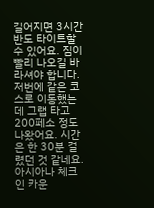길어지면 3시간 반도 타이트할 수 있어요. 짐이 빨리 나오길 바라셔야 합니다.
저번에 같은 코스로 이동했는데 그랩 타고 200페소 정도 나왔어요. 시간은 한 30분 걸렸던 것 같네요.
아시아나 체크인 카운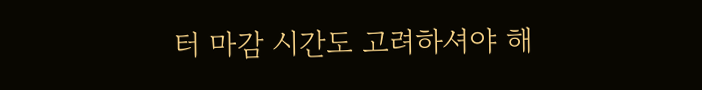터 마감 시간도 고려하셔야 해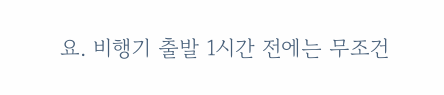요. 비행기 출발 1시간 전에는 무조건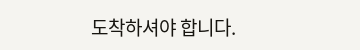도착하셔야 합니다.